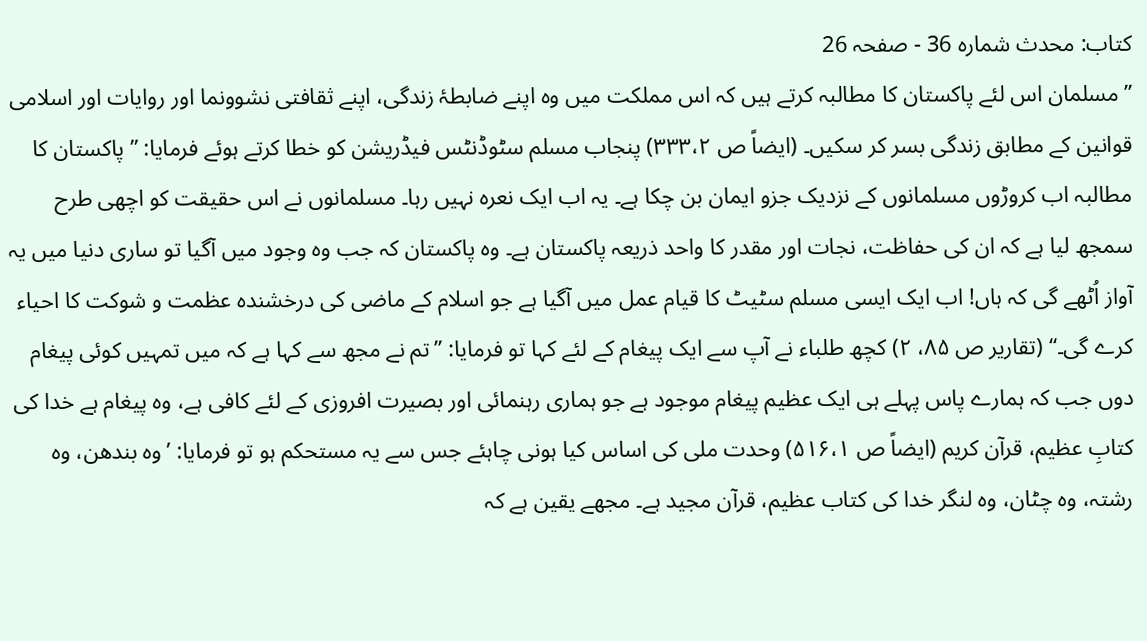کتاب: محدث شمارہ 36 - صفحہ 26
’’مسلمان اس لئے پاکستان کا مطالبہ کرتے ہیں کہ اس مملکت میں وہ اپنے ضابطۂ زندگی، اپنے ثقافتی نشوونما اور روایات اور اسلامی قوانین کے مطابق زندگی بسر کر سکیں۔ (ایضاً ص ۳۳۳،۲) پنجاب مسلم سٹوڈنٹس فیڈریشن کو خطا کرتے ہوئے فرمایا: ’’پاکستان کا مطالبہ اب کروڑوں مسلمانوں کے نزدیک جزو ایمان بن چکا ہے۔ یہ اب ایک نعرہ نہیں رہا۔ مسلمانوں نے اس حقیقت کو اچھی طرح سمجھ لیا ہے کہ ان کی حفاظت، نجات اور مقدر کا واحد ذریعہ پاکستان ہے۔ وہ پاکستان کہ جب وہ وجود میں آگیا تو ساری دنیا میں یہ آواز اُٹھے گی کہ ہاں! اب ایک ایسی مسلم سٹیٹ کا قیام عمل میں آگیا ہے جو اسلام کے ماضی کی درخشندہ عظمت و شوکت کا احیاء کرے گی۔‘‘ (تقاریر ص ۸۵، ۲) کچھ طلباء نے آپ سے ایک پیغام کے لئے کہا تو فرمایا: ’’تم نے مجھ سے کہا ہے کہ میں تمہیں کوئی پیغام دوں جب کہ ہمارے پاس پہلے ہی ایک عظیم پیغام موجود ہے جو ہماری رہنمائی اور بصیرت افروزی کے لئے کافی ہے، وہ پیغام ہے خدا کی کتابِ عظیم، قرآن کریم (ایضاً ص ۵۱۶،۱) وحدت ملی کی اساس کیا ہونی چاہئے جس سے یہ مستحکم ہو تو فرمایا: ’وہ بندھن، وہ رشتہ، وہ چٹان، وہ لنگر خدا کی کتاب عظیم، قرآن مجید ہے۔ مجھے یقین ہے کہ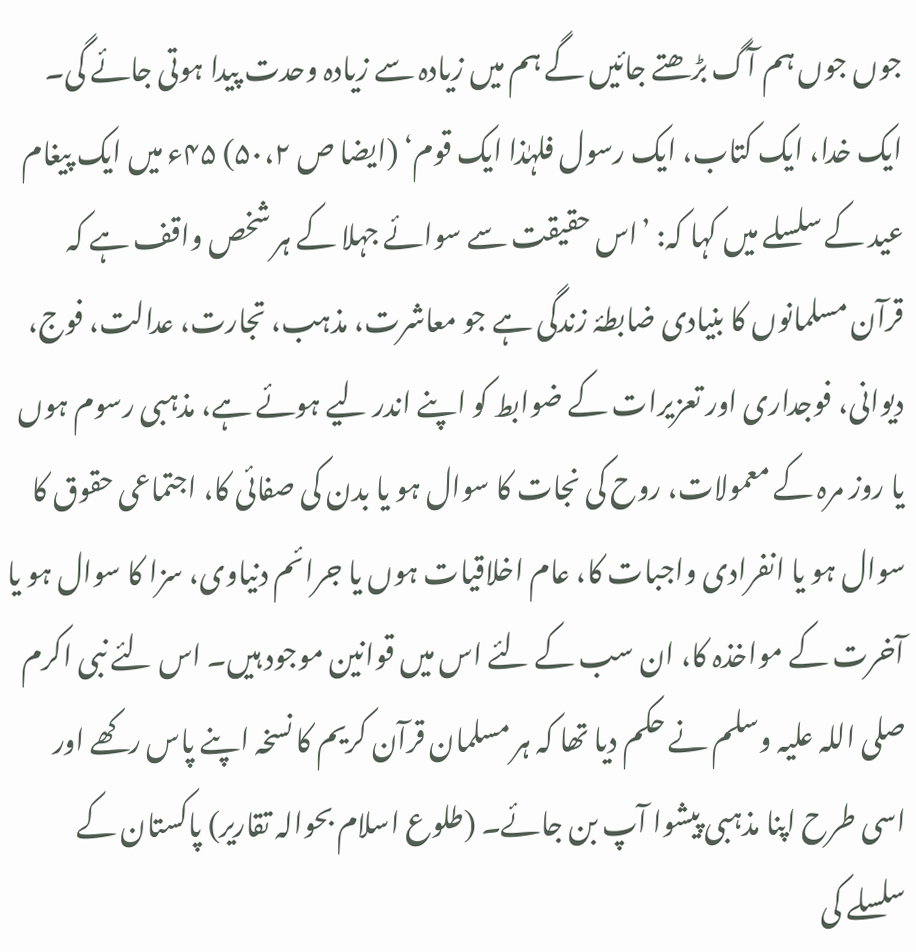جوں جوں ہم آگ بڑھتے جائیں گے ہم میں زیادہ سے زیادہ وحدت پیدا ہوتی جائے گی۔ ایک خدا، ایک کتاب، ایک رسول فلہٰذا ایک قوم‘ (ایضا ص ۵۰،۲) ۴۵ء میں ایک پیغام عید کے سلسلے میں کہا کہ: ’اس حقیقت سے سوائے جہلا کے ہر شخص واقف ہے کہ قرآن مسلمانوں کا بنیادی ضابطۂ زندگی ہے جو معاشرت، مذہب، تجارت، عدالت، فوج، دیوانی، فوجداری اور تعزیرات کے ضوابط کو اپنے اندر لیے ہوئے ہے، مذہبی رسوم ہوں یا روز مرہ کے معمولات، روح کی نجات کا سوال ہو یا بدن کی صفائی کا، اجتماعی حقوق کا سوال ہو یا انفرادی واجبات کا، عام اخلاقیات ہوں یا جرائم دنیاوی، سزا کا سوال ہو یا آخرت کے مواخذہ کا، ان سب کے لئے اس میں قوانین موجود ہیں۔ اس لئے نبی اکرم صلی اللہ علیہ وسلم نے حکم دیا تھا کہ ہر مسلمان قرآن کریم کا نسخہ اپنے پاس رکھے اور اسی طرح اپنا مذہبی پیشوا آپ بن جائے۔ (طلوع اسلام بحوالہ تقاریر) پاکستان کے سلسلے کی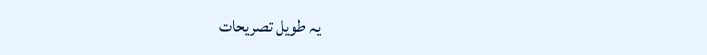یہ طویل تصریحات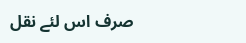صرف اس لئے نقل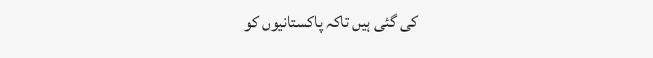کی گئی ہیں تاکہ پاکستانیوں کو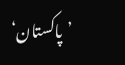’پاکستان‘